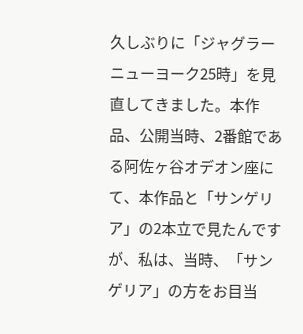久しぶりに「ジャグラー ニューヨーク25時」を見直してきました。本作品、公開当時、2番館である阿佐ヶ谷オデオン座にて、本作品と「サンゲリア」の2本立で見たんですが、私は、当時、「サンゲリア」の方をお目当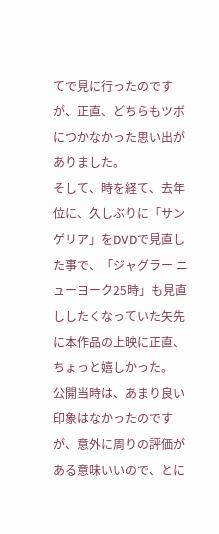てで見に行ったのですが、正直、どちらもツボにつかなかった思い出がありました。
そして、時を経て、去年位に、久しぶりに「サンゲリア」をDVDで見直した事で、「ジャグラー ニューヨーク25時」も見直ししたくなっていた矢先に本作品の上映に正直、ちょっと嬉しかった。
公開当時は、あまり良い印象はなかったのですが、意外に周りの評価がある意味いいので、とに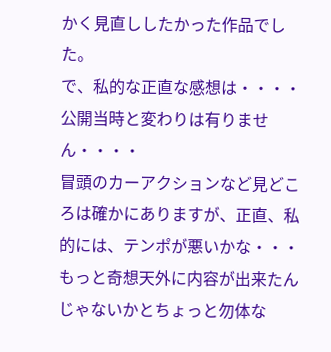かく見直ししたかった作品でした。
で、私的な正直な感想は・・・・公開当時と変わりは有りません・・・・
冒頭のカーアクションなど見どころは確かにありますが、正直、私的には、テンポが悪いかな・・・
もっと奇想天外に内容が出来たんじゃないかとちょっと勿体な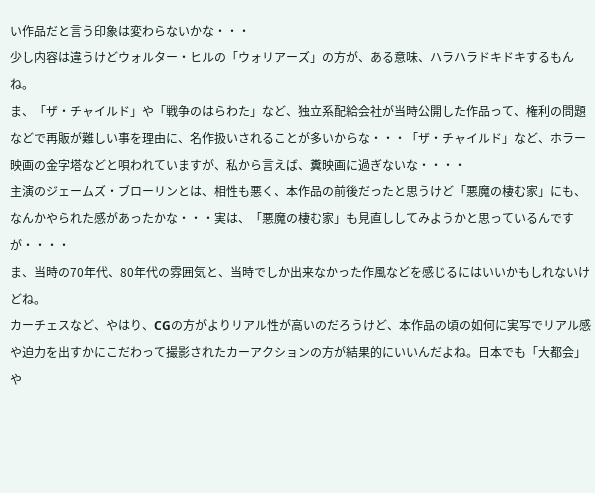い作品だと言う印象は変わらないかな・・・
少し内容は違うけどウォルター・ヒルの「ウォリアーズ」の方が、ある意味、ハラハラドキドキするもんね。
ま、「ザ・チャイルド」や「戦争のはらわた」など、独立系配給会社が当時公開した作品って、権利の問題などで再販が難しい事を理由に、名作扱いされることが多いからな・・・「ザ・チャイルド」など、ホラー映画の金字塔などと唄われていますが、私から言えば、糞映画に過ぎないな・・・・
主演のジェームズ・ブローリンとは、相性も悪く、本作品の前後だったと思うけど「悪魔の棲む家」にも、なんかやられた感があったかな・・・実は、「悪魔の棲む家」も見直ししてみようかと思っているんですが・・・・
ま、当時の70年代、80年代の雰囲気と、当時でしか出来なかった作風などを感じるにはいいかもしれないけどね。
カーチェスなど、やはり、CGの方がよりリアル性が高いのだろうけど、本作品の頃の如何に実写でリアル感や迫力を出すかにこだわって撮影されたカーアクションの方が結果的にいいんだよね。日本でも「大都会」や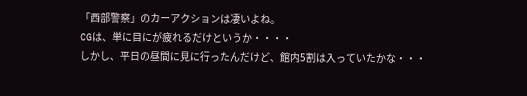「西部警察」のカーアクションは凄いよね。
CGは、単に目にが疲れるだけというか・・・・
しかし、平日の昼間に見に行ったんだけど、館内5割は入っていたかな・・・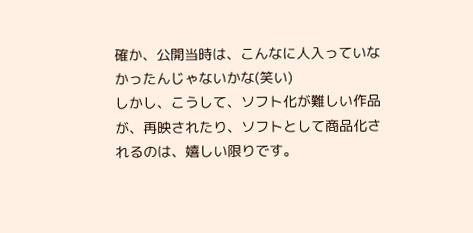確か、公開当時は、こんなに人入っていなかったんじゃないかな(笑い)
しかし、こうして、ソフト化が難しい作品が、再映されたり、ソフトとして商品化されるのは、嬉しい限りです。